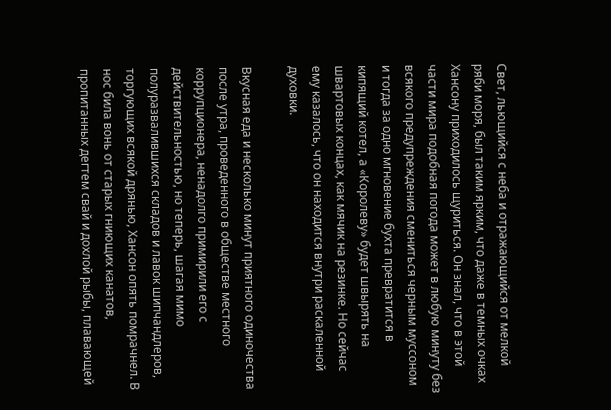Свет, льющийся с неба и отражающийся от мелкой ряби моря, был таким ярким, что даже в темных очках Хансону приходилось щуриться. Он знал, что в этой части мира подобная погода может в любую минуту без всякого предупреждения смениться черным муссоном и тогда за одно мгновение бухта превратится в кипящий котел, а «Королеву» будет швырять на швартовых концах, как мячик на резинке. Но сейчас ему казалось, что он находится внутри раскаленной духовки.

Вкусная еда и несколько минут приятного одиночества после утра, проведенного в обществе местного коррупционера, ненадолго примирили его с действительностью, но теперь, шагая мимо полуразвалившихся складов и лавок шипчандлеров, торгующих всякой дрянью, Хансон опять помрачнел. В нос била вонь от старых гниющих канатов, пропитанных дегтем свай и дохлой рыбы, плавающей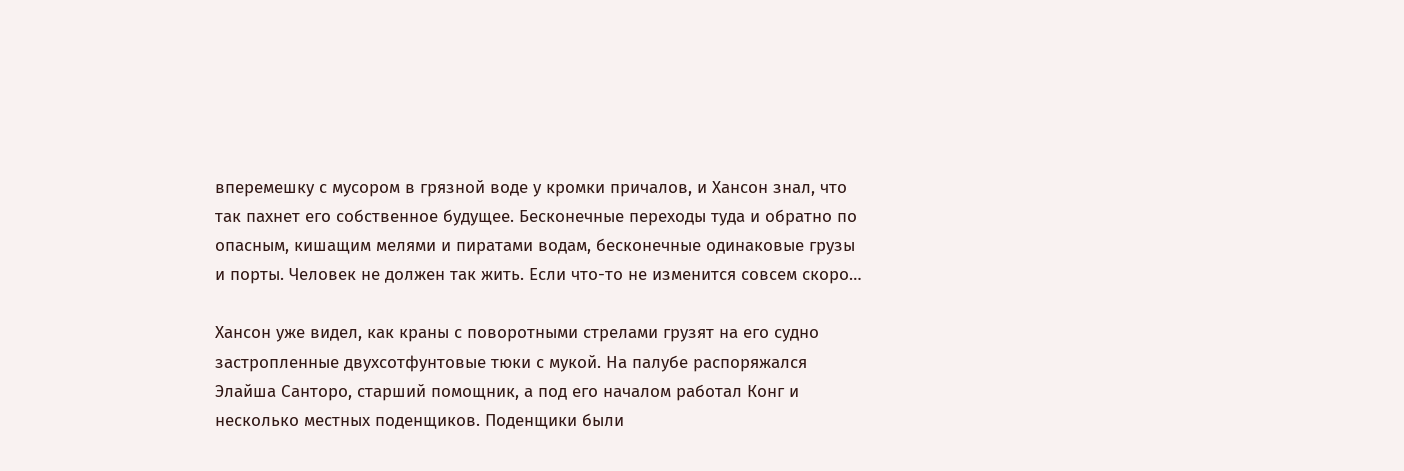вперемешку с мусором в грязной воде у кромки причалов, и Хансон знал, что так пахнет его собственное будущее. Бесконечные переходы туда и обратно по опасным, кишащим мелями и пиратами водам, бесконечные одинаковые грузы и порты. Человек не должен так жить. Если что-то не изменится совсем скоро…

Хансон уже видел, как краны с поворотными стрелами грузят на его судно застропленные двухсотфунтовые тюки с мукой. На палубе распоряжался Элайша Санторо, старший помощник, а под его началом работал Конг и несколько местных поденщиков. Поденщики были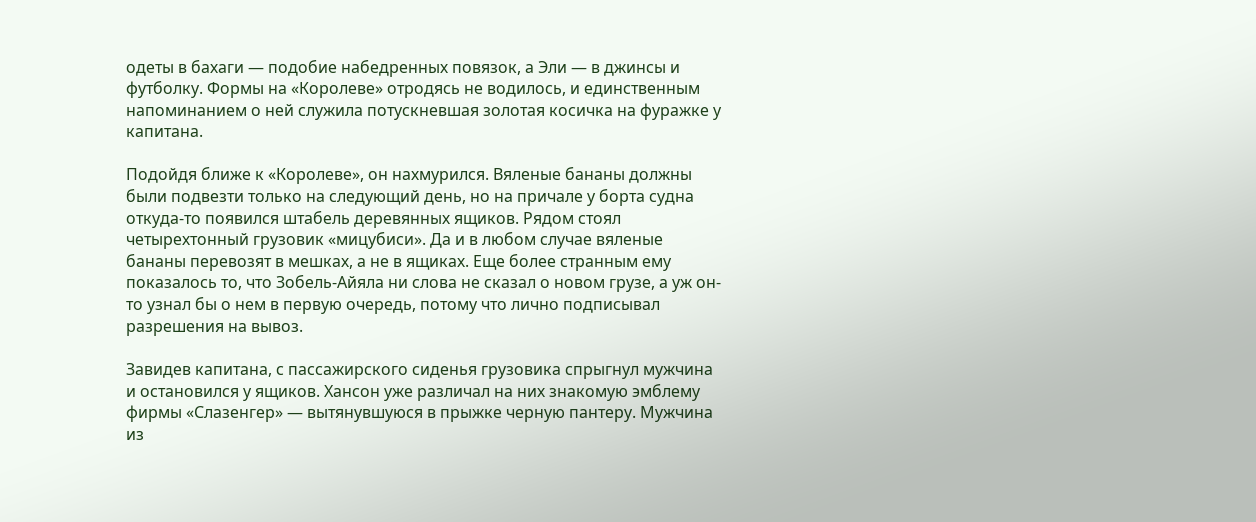одеты в бахаги — подобие набедренных повязок, а Эли — в джинсы и футболку. Формы на «Королеве» отродясь не водилось, и единственным напоминанием о ней служила потускневшая золотая косичка на фуражке у капитана.

Подойдя ближе к «Королеве», он нахмурился. Вяленые бананы должны были подвезти только на следующий день, но на причале у борта судна откуда-то появился штабель деревянных ящиков. Рядом стоял четырехтонный грузовик «мицубиси». Да и в любом случае вяленые бананы перевозят в мешках, а не в ящиках. Еще более странным ему показалось то, что Зобель-Айяла ни слова не сказал о новом грузе, а уж он-то узнал бы о нем в первую очередь, потому что лично подписывал разрешения на вывоз.

Завидев капитана, с пассажирского сиденья грузовика спрыгнул мужчина и остановился у ящиков. Хансон уже различал на них знакомую эмблему фирмы «Слазенгер» — вытянувшуюся в прыжке черную пантеру. Мужчина из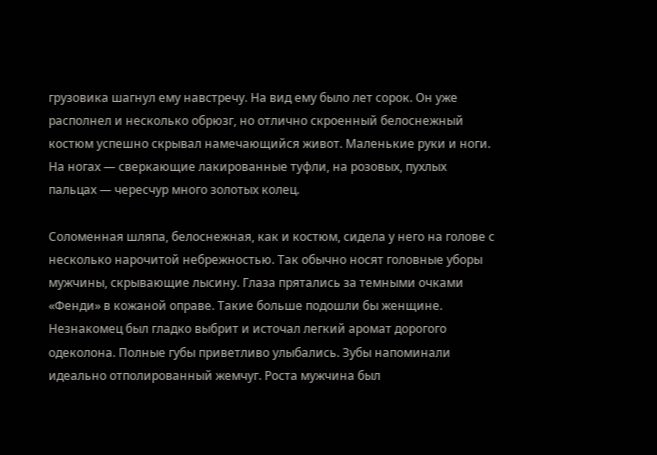грузовика шагнул ему навстречу. На вид ему было лет сорок. Он уже располнел и несколько обрюзг, но отлично скроенный белоснежный костюм успешно скрывал намечающийся живот. Маленькие руки и ноги. На ногах — сверкающие лакированные туфли, на розовых, пухлых пальцах — чересчур много золотых колец.

Соломенная шляпа, белоснежная, как и костюм, сидела у него на голове с несколько нарочитой небрежностью. Так обычно носят головные уборы мужчины, скрывающие лысину. Глаза прятались за темными очками «Фенди» в кожаной оправе. Такие больше подошли бы женщине. Незнакомец был гладко выбрит и источал легкий аромат дорогого одеколона. Полные губы приветливо улыбались. Зубы напоминали идеально отполированный жемчуг. Роста мужчина был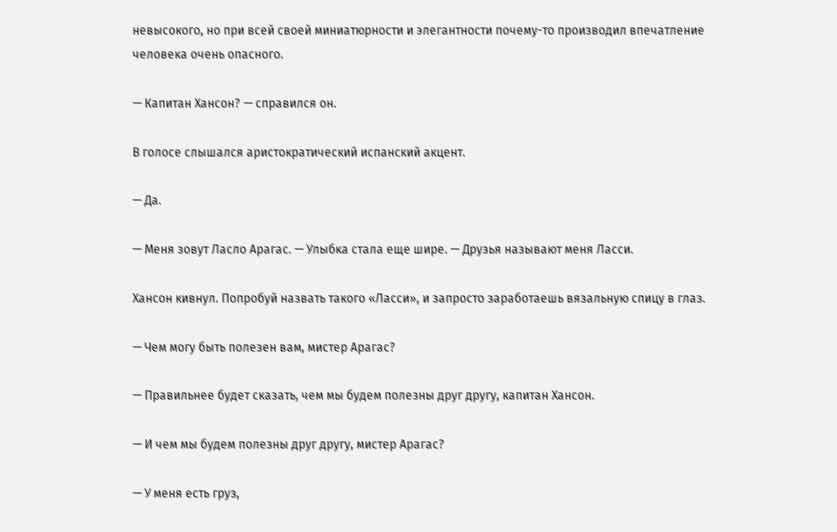невысокого, но при всей своей миниатюрности и элегантности почему-то производил впечатление человека очень опасного.

— Капитан Хансон? — справился он.

В голосе слышался аристократический испанский акцент.

— Да.

— Меня зовут Ласло Арагас. — Улыбка стала еще шире. — Друзья называют меня Ласси.

Хансон кивнул. Попробуй назвать такого «Ласси», и запросто заработаешь вязальную спицу в глаз.

— Чем могу быть полезен вам, мистер Арагас?

— Правильнее будет сказать, чем мы будем полезны друг другу, капитан Хансон.

— И чем мы будем полезны друг другу, мистер Арагас?

— У меня есть груз,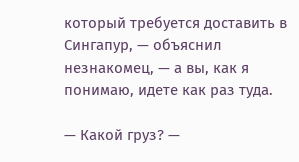который требуется доставить в Сингапур, — объяснил незнакомец, — а вы, как я понимаю, идете как раз туда.

— Какой груз? —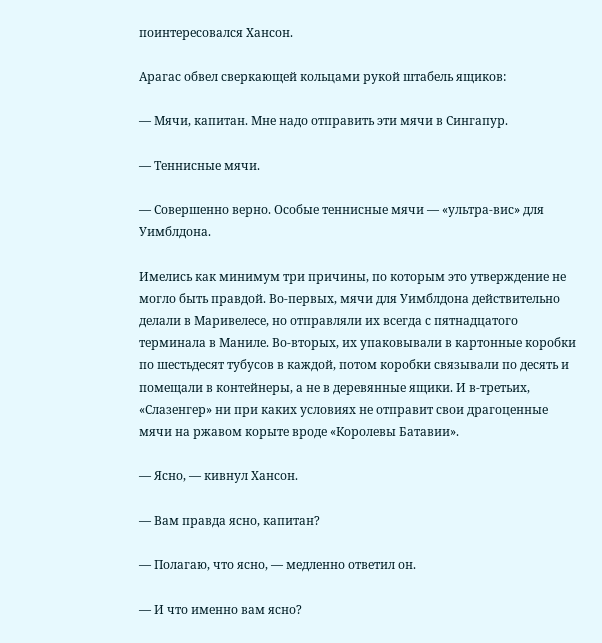поинтересовался Хансон.

Арагас обвел сверкающей кольцами рукой штабель ящиков:

— Мячи, капитан. Мне надо отправить эти мячи в Сингапур.

— Теннисные мячи.

— Совершенно верно. Особые теннисные мячи — «ультра-вис» для Уимблдона.

Имелись как минимум три причины, по которым это утверждение не могло быть правдой. Во-первых, мячи для Уимблдона действительно делали в Маривелесе, но отправляли их всегда с пятнадцатого терминала в Маниле. Во-вторых, их упаковывали в картонные коробки по шестьдесят тубусов в каждой, потом коробки связывали по десять и помещали в контейнеры, а не в деревянные ящики. И в-третьих, «Слазенгер» ни при каких условиях не отправит свои драгоценные мячи на ржавом корыте вроде «Королевы Батавии».

— Ясно, — кивнул Хансон.

— Вам правда ясно, капитан?

— Полагаю, что ясно, — медленно ответил он.

— И что именно вам ясно?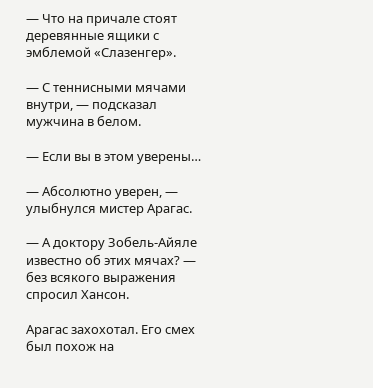— Что на причале стоят деревянные ящики с эмблемой «Слазенгер».

— С теннисными мячами внутри, — подсказал мужчина в белом.

— Если вы в этом уверены…

— Абсолютно уверен, — улыбнулся мистер Арагас.

— А доктору Зобель-Айяле известно об этих мячах? — без всякого выражения спросил Хансон.

Арагас захохотал. Его смех был похож на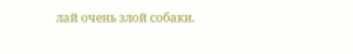лай очень злой собаки.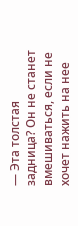— Эта толстая задница? Он не станет вмешиваться, если не хочет нажить на нее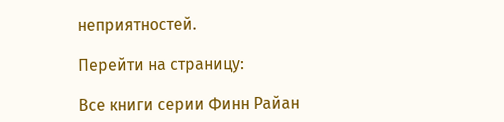неприятностей.

Перейти на страницу:

Все книги серии Финн Райан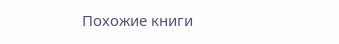Похожие книги